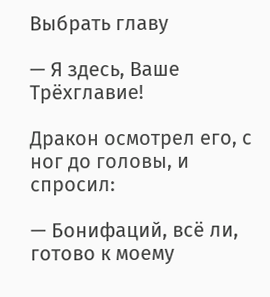Выбрать главу

— Я здесь, Ваше Трёхглавие!

Дракон осмотрел его, с ног до головы, и спросил:

— Бонифаций, всё ли, готово к моему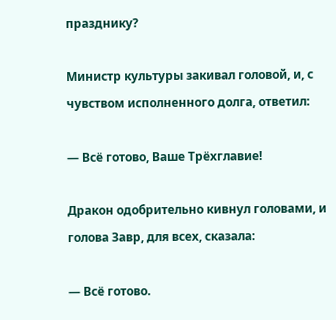празднику?

Министр культуры закивал головой, и, с чувством исполненного долга, ответил:

— Всё готово, Ваше Трёхглавие!

Дракон одобрительно кивнул головами, и голова Завр, для всех, сказала:

— Всё готово.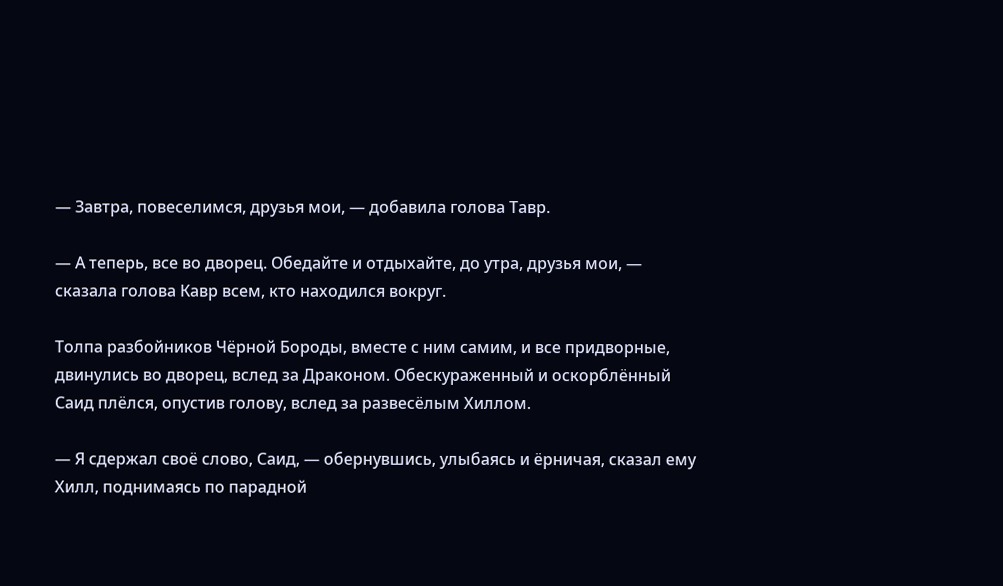— Завтра, повеселимся, друзья мои, — добавила голова Тавр.

— А теперь, все во дворец. Обедайте и отдыхайте, до утра, друзья мои, — сказала голова Кавр всем, кто находился вокруг.

Толпа разбойников Чёрной Бороды, вместе с ним самим, и все придворные, двинулись во дворец, вслед за Драконом. Обескураженный и оскорблённый Саид плёлся, опустив голову, вслед за развесёлым Хиллом.

— Я сдержал своё слово, Саид, — обернувшись, улыбаясь и ёрничая, сказал ему Хилл, поднимаясь по парадной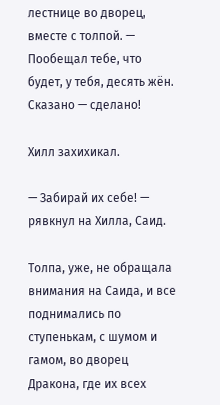лестнице во дворец, вместе с толпой. — Пообещал тебе, что будет, у тебя, десять жён. Сказано — сделано!

Хилл захихикал.

— Забирай их себе! — рявкнул на Хилла, Саид.

Толпа, уже, не обращала внимания на Саида, и все поднимались по ступенькам, с шумом и гамом, во дворец Дракона, где их всех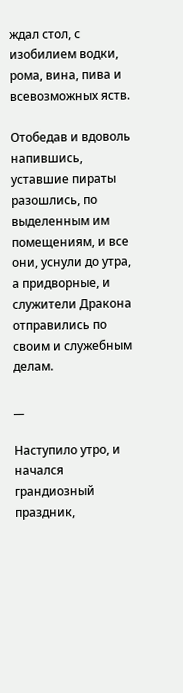ждал стол, с изобилием водки, рома, вина, пива и всевозможных яств.

Отобедав и вдоволь напившись, уставшие пираты разошлись, по выделенным им помещениям, и все они, уснули до утра, а придворные, и служители Дракона отправились по своим и служебным делам.

__

Наступило утро, и начался грандиозный праздник,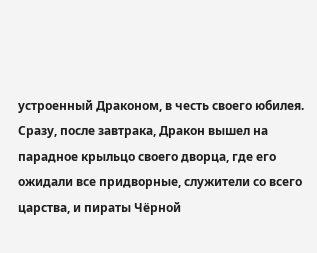устроенный Драконом, в честь своего юбилея. Сразу, после завтрака, Дракон вышел на парадное крыльцо своего дворца, где его ожидали все придворные, служители со всего царства, и пираты Чёрной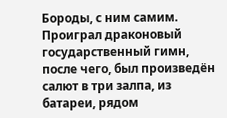Бороды, с ним самим. Проиграл драконовый государственный гимн, после чего, был произведён салют в три залпа, из батареи, рядом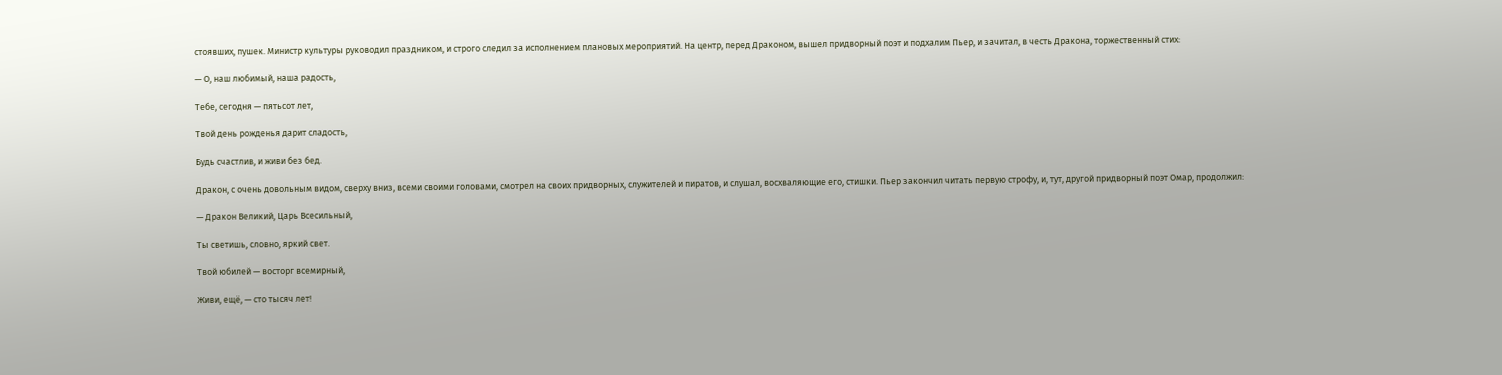стоявших, пушек. Министр культуры руководил праздником, и строго следил за исполнением плановых мероприятий. На центр, перед Драконом, вышел придворный поэт и подхалим Пьер, и зачитал, в честь Дракона, торжественный стих:

— О, наш любимый, наша радость,

Тебе, сегодня — пятьсот лет,

Твой день рожденья дарит сладость,

Будь счастлив, и живи без бед.

Дракон, с очень довольным видом, сверху вниз, всеми своими головами, смотрел на своих придворных, служителей и пиратов, и слушал, восхваляющие его, стишки. Пьер закончил читать первую строфу, и, тут, другой придворный поэт Омар, продолжил:

— Дракон Великий, Царь Всесильный,

Ты светишь, словно, яркий свет.

Твой юбилей — восторг всемирный,

Живи, ещё, — сто тысяч лет!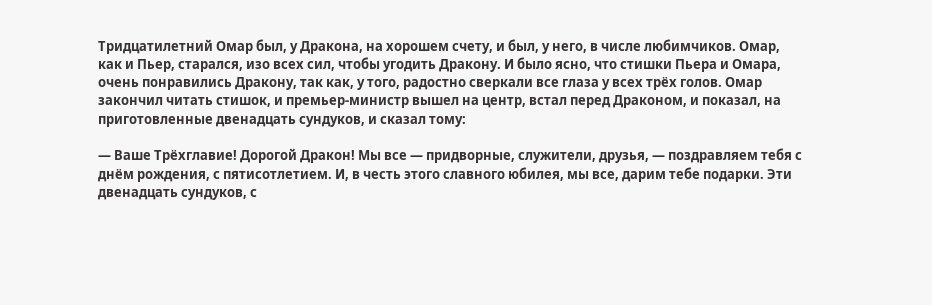Тридцатилетний Омар был, у Дракона, на хорошем счету, и был, у него, в числе любимчиков. Омар, как и Пьер, старался, изо всех сил, чтобы угодить Дракону. И было ясно, что стишки Пьера и Омара, очень понравились Дракону, так как, у того, радостно сверкали все глаза у всех трёх голов. Омар закончил читать стишок, и премьер-министр вышел на центр, встал перед Драконом, и показал, на приготовленные двенадцать сундуков, и сказал тому:

— Ваше Трёхглавие! Дорогой Дракон! Мы все — придворные, служители, друзья, — поздравляем тебя с днём рождения, с пятисотлетием. И, в честь этого славного юбилея, мы все, дарим тебе подарки. Эти двенадцать сундуков, с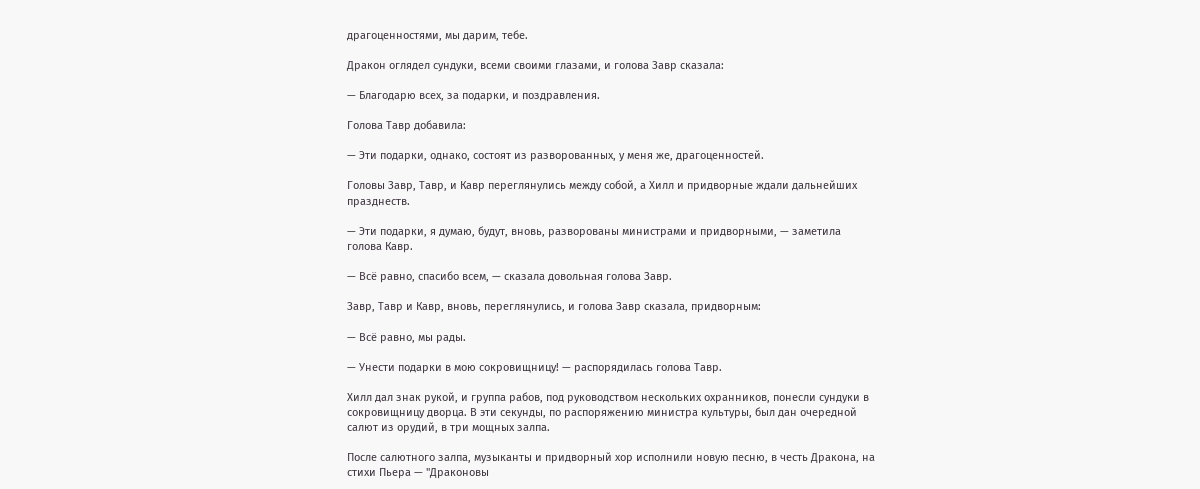драгоценностями, мы дарим, тебе.

Дракон оглядел сундуки, всеми своими глазами, и голова Завр сказала:

— Благодарю всех, за подарки, и поздравления.

Голова Тавр добавила:

— Эти подарки, однако, состоят из разворованных, у меня же, драгоценностей.

Головы Завр, Тавр, и Кавр переглянулись между собой, а Хилл и придворные ждали дальнейших празднеств.

— Эти подарки, я думаю, будут, вновь, разворованы министрами и придворными, — заметила голова Кавр.

— Всё равно, спасибо всем, — сказала довольная голова Завр.

Завр, Тавр и Кавр, вновь, переглянулись, и голова Завр сказала, придворным:

— Всё равно, мы рады.

— Унести подарки в мою сокровищницу! — распорядилась голова Тавр.

Хилл дал знак рукой, и группа рабов, под руководством нескольких охранников, понесли сундуки в сокровищницу дворца. В эти секунды, по распоряжению министра культуры, был дан очередной салют из орудий, в три мощных залпа.

После салютного залпа, музыканты и придворный хор исполнили новую песню, в честь Дракона, на стихи Пьера — "Драконовы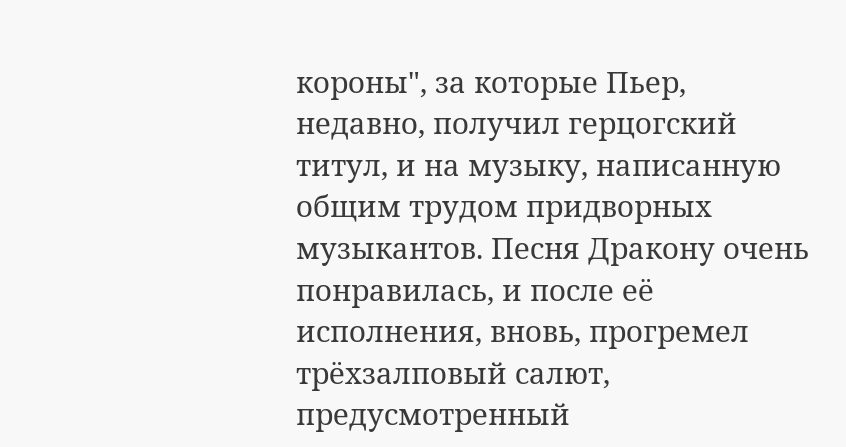короны", за которые Пьер, недавно, получил герцогский титул, и на музыку, написанную общим трудом придворных музыкантов. Песня Дракону очень понравилась, и после её исполнения, вновь, прогремел трёхзалповый салют, предусмотренный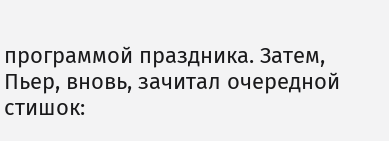программой праздника. Затем, Пьер, вновь, зачитал очередной стишок: